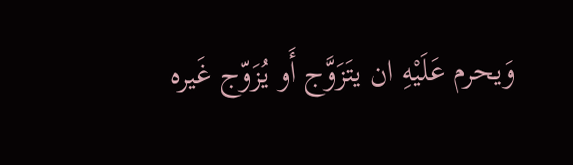وَيحرم عَلَيْهِ ان يتَزَوَّج أَو يُزَوّج غَيره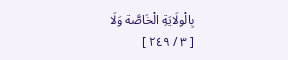بِالْولَايَةِ الْخَاصَّة وَلَا
[ ٣ / ٢٤٩ ]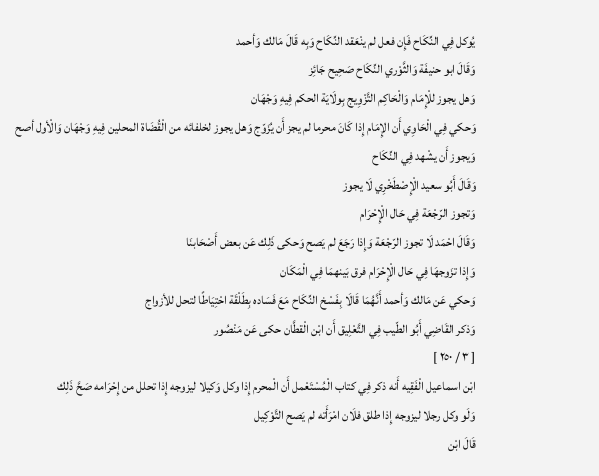يُوكل فِي النِّكَاح فَإِن فعل لم ينْعَقد النِّكَاح وَبِه قَالَ مَالك وَأحمد
وَقَالَ ابو حنيفَة وَالثَّوْري النِّكَاح صَحِيح جَائِز
وَهل يجوز للْإِمَام وَالْحَاكِم التَّزْوِيج بِولَايَة الحكم فِيهِ وَجْهَان
وَحكي فِي الْحَاوِي أَن الإِمَام إِذا كَانَ محرما لم يجز أَن يُزَوّج وَهل يجوز لخلفائه من الْقُضَاة المحلين فِيهِ وَجْهَان وَالْأول أصح
وَيجوز أَن يشْهد فِي النِّكَاح
وَقَالَ أَبُو سعيد الْإِصْطَخْرِي لَا يجوز
وَتجوز الرّجْعَة فِي حَال الْإِحْرَام
وَقَالَ احْمَد لَا تجوز الرّجْعَة وَإِذا رَجَعَ لم يَصح وَحكى ذَلِك عَن بعض أَصْحَابنَا
وَإِذا تزَوجهَا فِي حَال الْإِحْرَام فرق بَينهمَا فِي الْمَكَان
وَحكي عَن مَالك وَأحمد أَنَّهُمَا قَالَا بِفَسْخ النِّكَاح مَعَ فَسَاده بِطَلْقَة احْتِيَاطًا لتحل للأزواج
وَذكر القَاضِي أَبُو الطّيب فِي التَّعْلِيق أَن ابْن الْقطَّان حكى عَن مَنْصُور
[ ٣ / ٢٥٠ ]
ابْن اسماعيل الْفَقِيه أَنه ذكر فِي كتاب الْمُسْتَعْمل أَن الْمحرم إِذا وكل وَكيلا ليزوجه إِذا تحلل من إِحْرَامه صَحَّ ذَلِك
وَلَو وكل رجلا ليزوجه إِذا طلق فلَان امْرَأَته لم يَصح التَّوْكِيل
قَالَ ابْن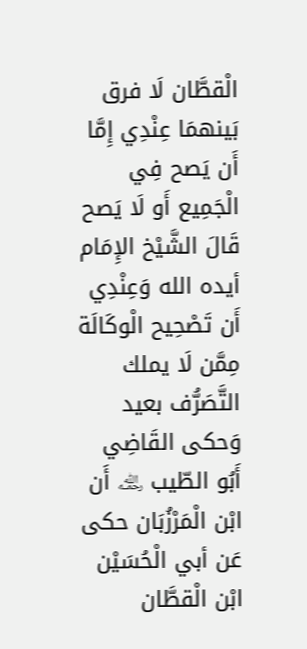الْقطَّان لَا فرق بَينهمَا عِنْدِي إِمَّا أَن يَصح فِي الْجَمِيع أَو لَا يَصح
قَالَ الشَّيْخ الإِمَام أيده الله وَعِنْدِي أَن تَصْحِيح الْوكَالَة مِمَّن لَا يملك التَّصَرُّف بعيد
وَحكى القَاضِي أَبُو الطّيب ﵀ أَن ابْن الْمَرْزُبَان حكى عَن أبي الْحُسَيْن ابْن الْقطَّان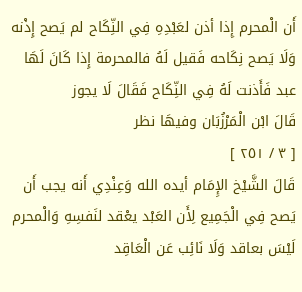أَن الْمحرم إِذا أذن لعَبْدِهِ فِي النِّكَاح لم يَصح إِذْنه وَلَا يَصح نِكَاحه فَقيل لَهُ فالمحرمة إِذا كَانَ لَهَا عبد فَأَذنت لَهُ فِي النِّكَاح فَقَالَ لَا يجوز
قَالَ ابْن الْمَرْزُبَان وفيهَا نظر
[ ٣ / ٢٥١ ]
قَالَ الشَّيْخ الإِمَام أيده الله وَعِنْدِي أَنه يجب أَن يَصح فِي الْجَمِيع لِأَن العَبْد يعْقد لنَفسِهِ وَالْمحرم لَيْسَ بعاقد وَلَا نَائِب عَن الْعَاقِد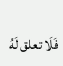فَلَا تعلق لَهُ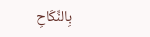بِالنِّكَاحِ